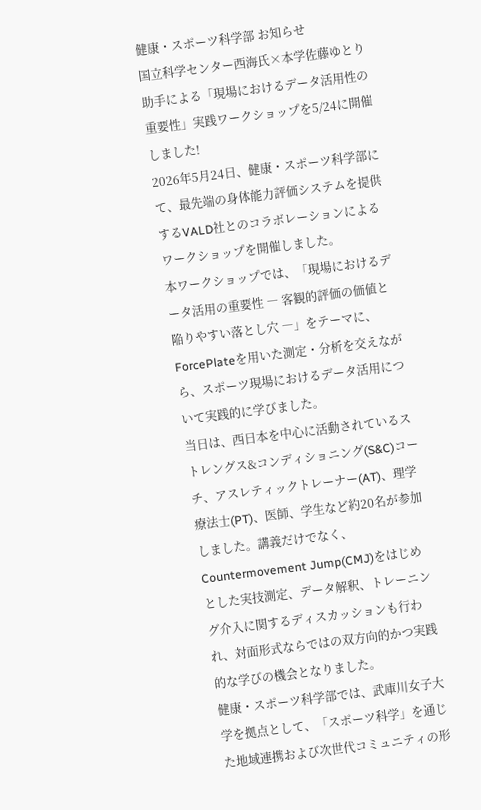健康・スポーツ科学部 お知らせ
国立科学センター西海氏×本学佐藤ゆとり助手による「現場におけるデータ活用性の重要性」実践ワークショップを5/24に開催しました!
2026年5月24日、健康・スポーツ科学部にて、最先端の身体能力評価システムを提供するVALD社とのコラボレーションによるワークショップを開催しました。
本ワークショップでは、「現場におけるデータ活用の重要性 ― 客観的評価の価値と陥りやすい落とし穴 ―」をテーマに、ForcePlateを用いた測定・分析を交えながら、スポーツ現場におけるデータ活用について実践的に学びました。
当日は、西日本を中心に活動されているストレングス&コンディショニング(S&C)コーチ、アスレティックトレーナー(AT)、理学療法士(PT)、医師、学生など約20名が参加しました。講義だけでなく、Countermovement Jump(CMJ)をはじめとした実技測定、データ解釈、トレーニング介入に関するディスカッションも行われ、対面形式ならではの双方向的かつ実践的な学びの機会となりました。
健康・スポーツ科学部では、武庫川女子大学を拠点として、「スポーツ科学」を通じた地域連携および次世代コミュニティの形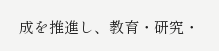成を推進し、教育・研究・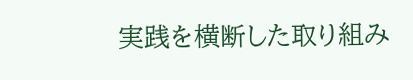実践を横断した取り組み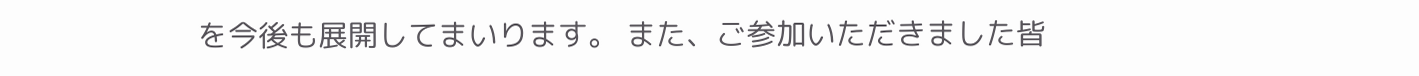を今後も展開してまいります。 また、ご参加いただきました皆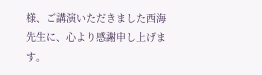様、ご講演いただきました西海先生に、心より感謝申し上げます。